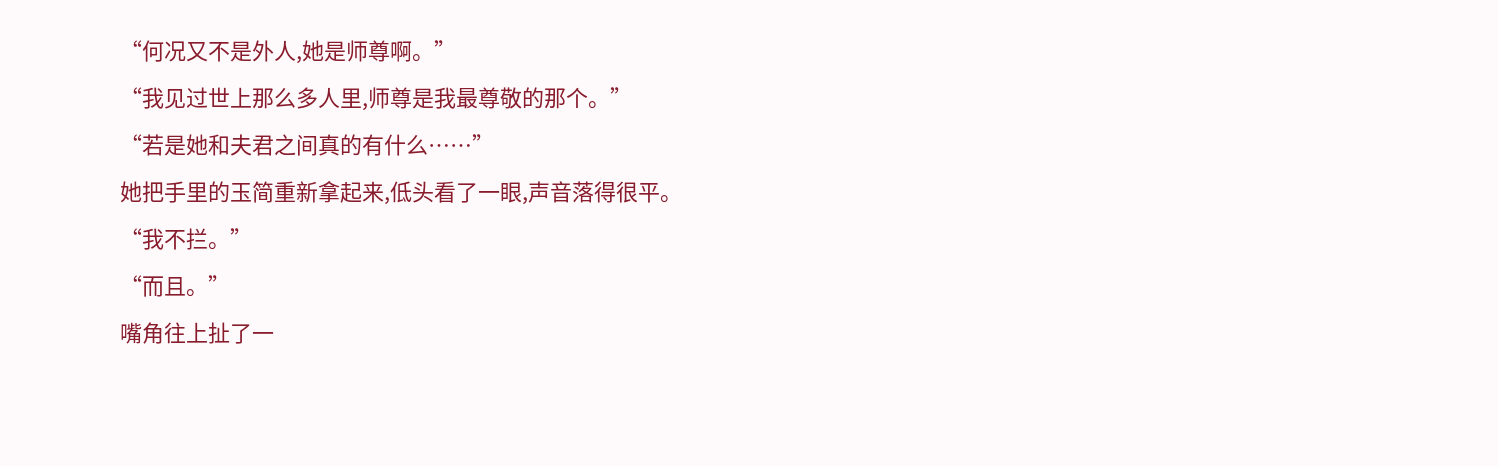“何况又不是外人,她是师尊啊。”
“我见过世上那么多人里,师尊是我最尊敬的那个。”
“若是她和夫君之间真的有什么……”
她把手里的玉简重新拿起来,低头看了一眼,声音落得很平。
“我不拦。”
“而且。”
嘴角往上扯了一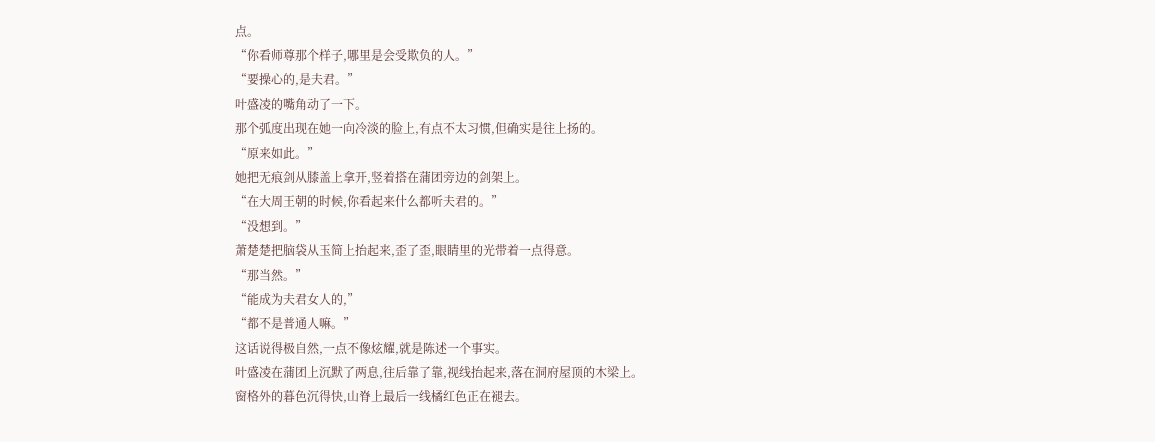点。
“你看师尊那个样子,哪里是会受欺负的人。”
“要操心的,是夫君。”
叶盛凌的嘴角动了一下。
那个弧度出现在她一向冷淡的脸上,有点不太习惯,但确实是往上扬的。
“原来如此。”
她把无痕剑从膝盖上拿开,竖着搭在蒲团旁边的剑架上。
“在大周王朝的时候,你看起来什么都听夫君的。”
“没想到。”
萧楚楚把脑袋从玉简上抬起来,歪了歪,眼睛里的光带着一点得意。
“那当然。”
“能成为夫君女人的,”
“都不是普通人嘛。”
这话说得极自然,一点不像炫耀,就是陈述一个事实。
叶盛凌在蒲团上沉默了两息,往后靠了靠,视线抬起来,落在洞府屋顶的木梁上。
窗格外的暮色沉得快,山脊上最后一线橘红色正在褪去。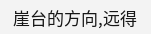崖台的方向,远得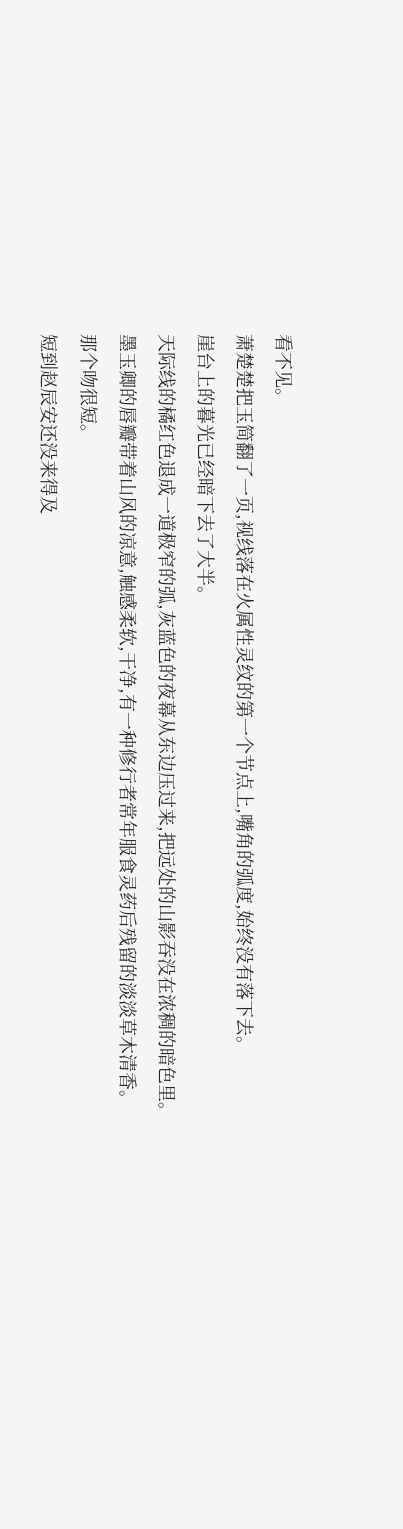看不见。
萧楚楚把玉简翻了一页,视线落在火属性灵纹的第一个节点上,嘴角的弧度,始终没有落下去。
崖台上的暮光已经暗下去了大半。
天际线的橘红色退成一道极窄的弧,灰蓝色的夜幕从东边压过来,把远处的山影吞没在浓稠的暗色里。
墨玉卿的唇瓣带着山风的凉意,触感柔软,干净,有一种修行者常年服食灵药后残留的淡淡草木清香。
那个吻很短。
短到赵辰安还没来得及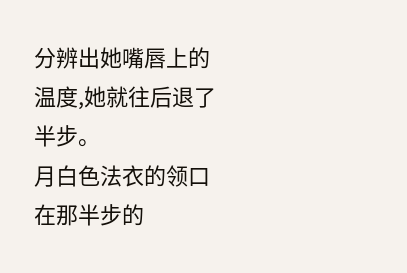分辨出她嘴唇上的温度,她就往后退了半步。
月白色法衣的领口在那半步的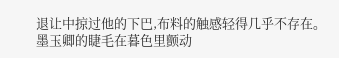退让中掠过他的下巴,布料的触感轻得几乎不存在。
墨玉卿的睫毛在暮色里颤动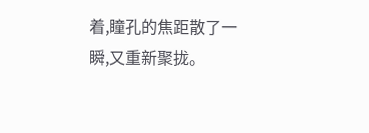着,瞳孔的焦距散了一瞬,又重新聚拢。